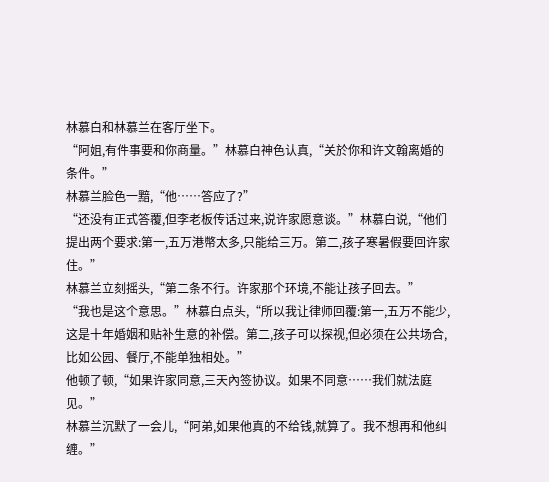林慕白和林慕兰在客厅坐下。
“阿姐,有件事要和你商量。”林慕白神色认真,“关於你和许文翰离婚的条件。”
林慕兰脸色一黯,“他……答应了?”
“还没有正式答覆,但李老板传话过来,说许家愿意谈。”林慕白说,“他们提出两个要求:第一,五万港幣太多,只能给三万。第二,孩子寒暑假要回许家住。”
林慕兰立刻摇头,“第二条不行。许家那个环境,不能让孩子回去。”
“我也是这个意思。”林慕白点头,“所以我让律师回覆:第一,五万不能少,这是十年婚姻和贴补生意的补偿。第二,孩子可以探视,但必须在公共场合,比如公园、餐厅,不能单独相处。”
他顿了顿,“如果许家同意,三天內签协议。如果不同意……我们就法庭见。”
林慕兰沉默了一会儿,“阿弟,如果他真的不给钱,就算了。我不想再和他纠缠。”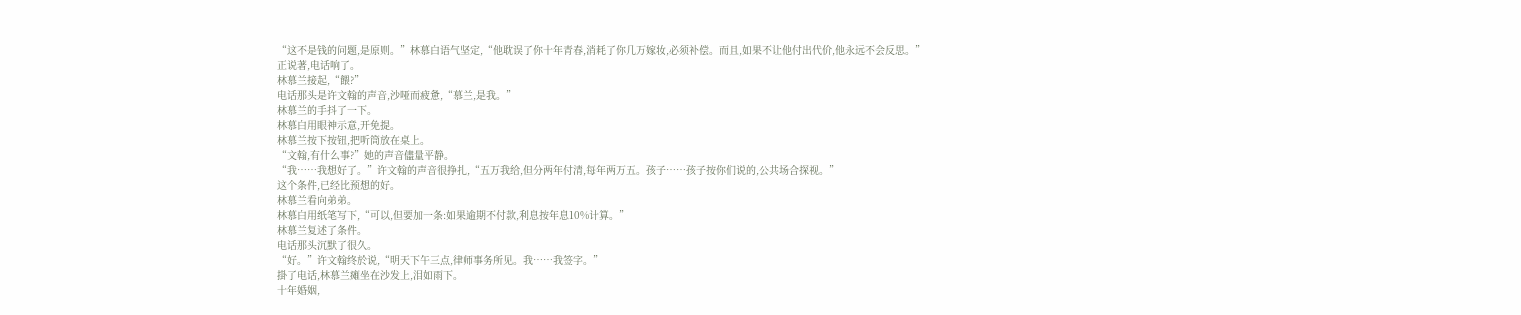“这不是钱的问题,是原则。”林慕白语气坚定,“他耽误了你十年青春,消耗了你几万嫁妆,必须补偿。而且,如果不让他付出代价,他永远不会反思。”
正说著,电话响了。
林慕兰接起,“餵?”
电话那头是许文翰的声音,沙哑而疲惫,“慕兰,是我。”
林慕兰的手抖了一下。
林慕白用眼神示意,开免提。
林慕兰按下按钮,把听筒放在桌上。
“文翰,有什么事?”她的声音儘量平静。
“我……我想好了。”许文翰的声音很挣扎,“五万我给,但分两年付清,每年两万五。孩子……孩子按你们说的,公共场合探视。”
这个条件,已经比预想的好。
林慕兰看向弟弟。
林慕白用纸笔写下,“可以,但要加一条:如果逾期不付款,利息按年息10%计算。”
林慕兰复述了条件。
电话那头沉默了很久。
“好。”许文翰终於说,“明天下午三点,律师事务所见。我……我签字。”
掛了电话,林慕兰瘫坐在沙发上,泪如雨下。
十年婚姻,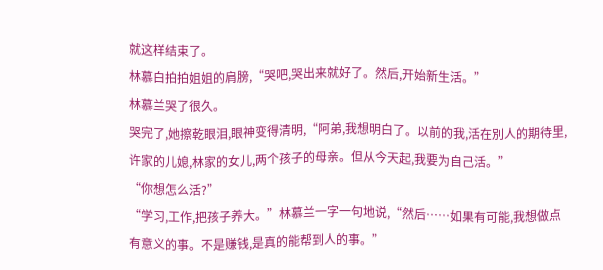就这样结束了。
林慕白拍拍姐姐的肩膀,“哭吧,哭出来就好了。然后,开始新生活。”
林慕兰哭了很久。
哭完了,她擦乾眼泪,眼神变得清明,“阿弟,我想明白了。以前的我,活在別人的期待里,许家的儿媳,林家的女儿,两个孩子的母亲。但从今天起,我要为自己活。”
“你想怎么活?”
“学习,工作,把孩子养大。”林慕兰一字一句地说,“然后……如果有可能,我想做点有意义的事。不是赚钱,是真的能帮到人的事。”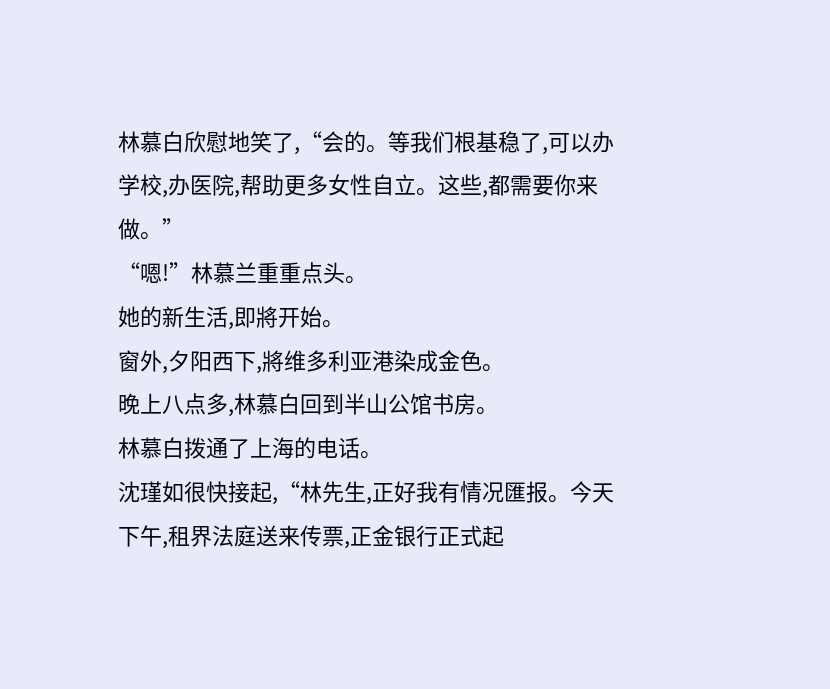林慕白欣慰地笑了,“会的。等我们根基稳了,可以办学校,办医院,帮助更多女性自立。这些,都需要你来做。”
“嗯!”林慕兰重重点头。
她的新生活,即將开始。
窗外,夕阳西下,將维多利亚港染成金色。
晚上八点多,林慕白回到半山公馆书房。
林慕白拨通了上海的电话。
沈瑾如很快接起,“林先生,正好我有情况匯报。今天下午,租界法庭送来传票,正金银行正式起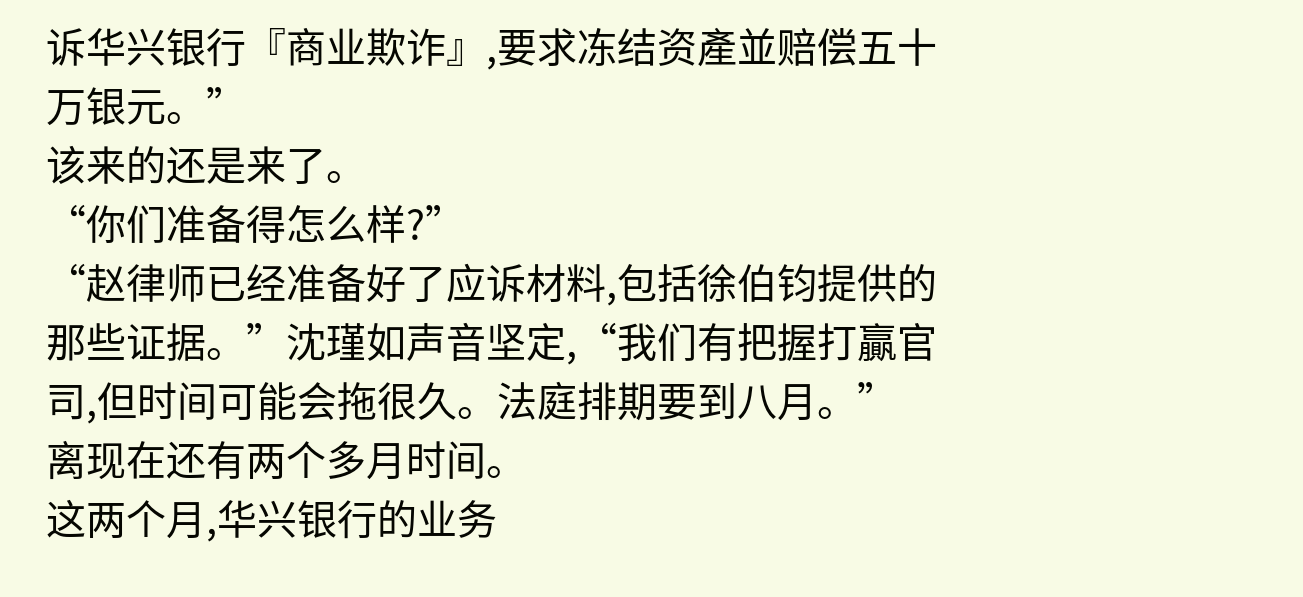诉华兴银行『商业欺诈』,要求冻结资產並赔偿五十万银元。”
该来的还是来了。
“你们准备得怎么样?”
“赵律师已经准备好了应诉材料,包括徐伯钧提供的那些证据。”沈瑾如声音坚定,“我们有把握打贏官司,但时间可能会拖很久。法庭排期要到八月。”
离现在还有两个多月时间。
这两个月,华兴银行的业务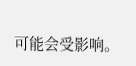可能会受影响。